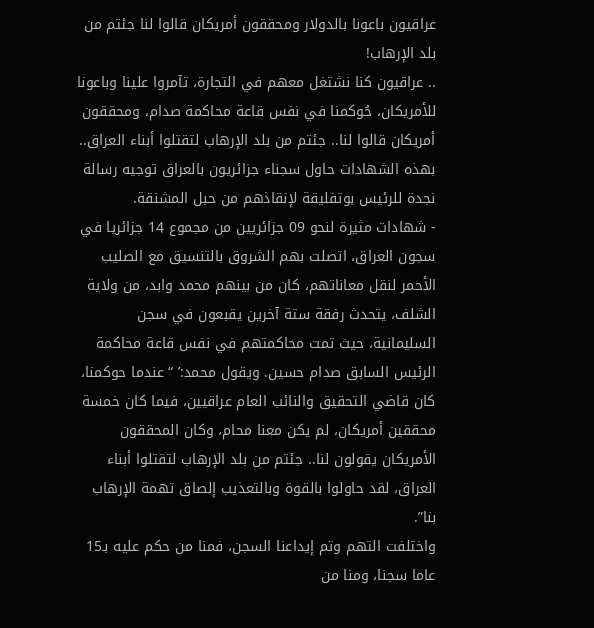عراقيون باعونا بالدولار ومحققون أمريكان قالوا لنا جئتم من بلد الإرهاب!
.. عراقيون كنا نشتغل معهم في التجارة، تآمروا علينا وباعونا للأمريكان، حُوكمنا في نفس قاعة محاكمة صدام، ومحققون أمريكان قالوا لنا.. جئتم من بلد الإرهاب لتقتلوا أبناء العراق.. بهذه الشهادات حاول سجناء جزائريون بالعراق توجيه رسالة نجدة للرئيس بوتفليقة لإنقاذهم من حبل المشنقة.
- شهادات مثيرة لنحو 09 جزائريين من مجموع 14 جزائريا في سجون العراق، اتصلت بهم الشروق بالتنسيق مع الصليب الأحمر لنقل معاناتهم، كان من بينهم محمد وابد، من ولاية الشلف، يتحدث رفقة ستة آخرين يقبعون في سجن السليمانية، حيث تمت محاكمتهم في نفس قاعة محاكمة الرئيس السابق صدام حسين. ويقول محمد:’ “عندما حوكمنا، كان قاضي التحقيق والنائب العام عراقيين، فيما كان خمسة محققين أمريكان، لم يكن معنا محام، وكان المحققون الأمريكان يقولون لنا.. جئتم من بلد الإرهاب لتقتلوا أبناء العراق، لقد حاولوا بالقوة وبالتعذيب إلصاق تهمة الإرهاب بنا”.
واختلفت التهم وتم إيداعنا السجن، فمنا من حكم عليه بـ15 عاما سجنا، ومنا من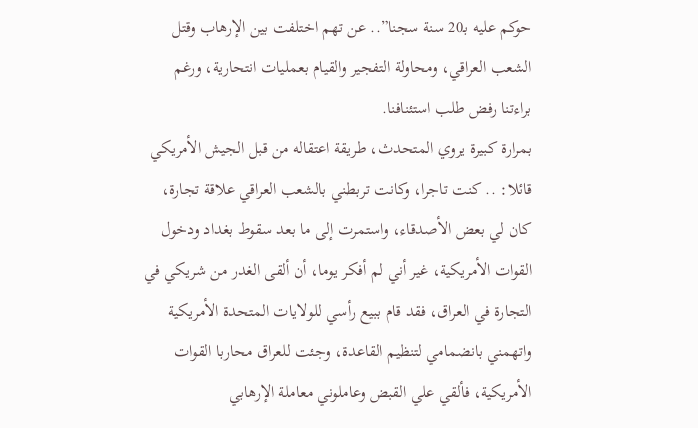حوكم عليه بـ20 سنة سجنا”.. عن تهم اختلفت بين الإرهاب وقتل الشعب العراقي، ومحاولة التفجير والقيام بعمليات انتحارية، ورغم براءتنا رفض طلب استئنافنا.
بمرارة كبيرة يروي المتحدث، طريقة اعتقاله من قبل الجيش الأمريكي قائلا: .. كنت تاجرا، وكانت تربطني بالشعب العراقي علاقة تجارة، كان لي بعض الأصدقاء، واستمرت إلى ما بعد سقوط بغداد ودخول القوات الأمريكية، غير أني لم أفكر يوما، أن ألقى الغدر من شريكي في التجارة في العراق، فقد قام ببيع رأسي للولايات المتحدة الأمريكية واتهمني بانضمامي لتنظيم القاعدة، وجئت للعراق محاربا القوات الأمريكية، فألقي علي القبض وعاملوني معاملة الإرهابي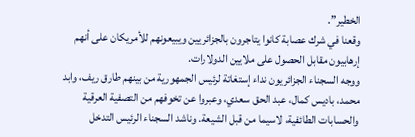الخطير”.
وقعنا في شرك عصابة كانوا يتاجرون بالجزائريين ويبيعونهم للأمريكان على أنهم إرهابيون مقابل الحصول على ملايين الدولارات.
ووجه السجناء الجزائريون نداء إستغاتة لرئيس الجمهورية من بينهم طارق ريف، وابد محمد، باديس كمال، عبد الحق سعدي، وعبروا عن تخوفهم من التصفية العرقية والحسابات الطائفية، لاسيما من قبل الشيعة. وناشد السجناء الرئيس التدخل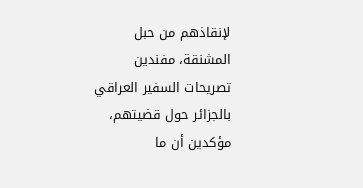لإنقاذهم من حبل المشنقة، مفندين تصريحات السفير العراقي بالجزائر حول قضيتهم، مؤكدين أن ما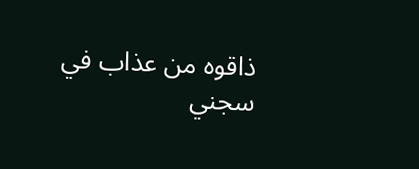ذاقوه من عذاب في سجني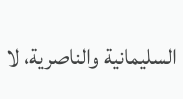السليمانية والناصرية، لا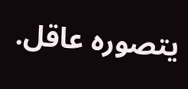يتصوره عاقل.